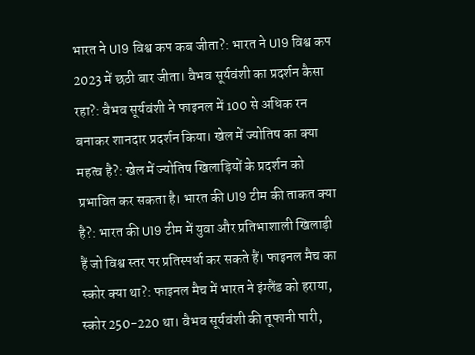भारत ने U19 विश्व कप कब जीता?: भारत ने U19 विश्व कप 2023 में छठी बार जीता। वैभव सूर्यवंशी का प्रदर्शन कैसा रहा?: वैभव सूर्यवंशी ने फाइनल में 100 से अधिक रन बनाकर शानदार प्रदर्शन किया। खेल में ज्योतिष का क्या महत्व है?: खेल में ज्योतिष खिलाड़ियों के प्रदर्शन को प्रभावित कर सकता है। भारत की U19 टीम की ताकत क्या है?: भारत की U19 टीम में युवा और प्रतिभाशाली खिलाड़ी हैं जो विश्व स्तर पर प्रतिस्पर्धा कर सकते हैं। फाइनल मैच का स्कोर क्या था?: फाइनल मैच में भारत ने इंग्लैंड को हराया, स्कोर 250-220 था। वैभव सूर्यवंशी की तूफानी पारी,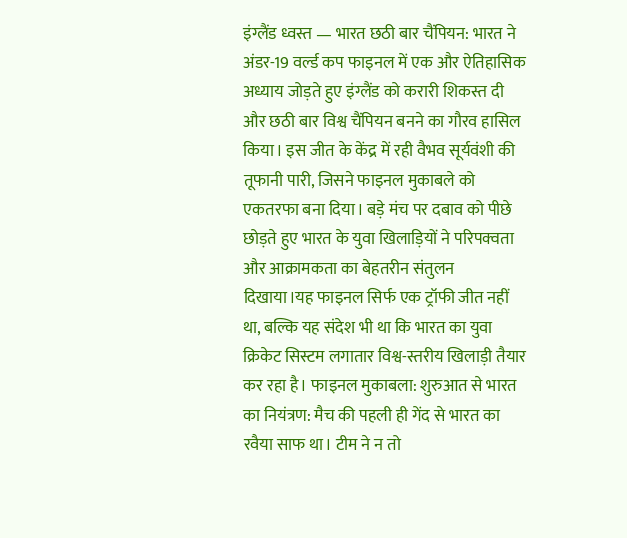इंग्लैंड ध्वस्त — भारत छठी बार चैंपियन: भारत ने अंडर-19 वर्ल्ड कप फाइनल में एक और ऐतिहासिक अध्याय जोड़ते हुए इंग्लैंड को करारी शिकस्त दी और छठी बार विश्व चैंपियन बनने का गौरव हासिल किया। इस जीत के केंद्र में रही वैभव सूर्यवंशी की तूफानी पारी, जिसने फाइनल मुकाबले को एकतरफा बना दिया। बड़े मंच पर दबाव को पीछे छोड़ते हुए भारत के युवा खिलाड़ियों ने परिपक्वता और आक्रामकता का बेहतरीन संतुलन दिखाया।यह फाइनल सिर्फ एक ट्रॉफी जीत नहीं था, बल्कि यह संदेश भी था कि भारत का युवा क्रिकेट सिस्टम लगातार विश्व-स्तरीय खिलाड़ी तैयार कर रहा है। फाइनल मुकाबला: शुरुआत से भारत का नियंत्रण: मैच की पहली ही गेंद से भारत का रवैया साफ था। टीम ने न तो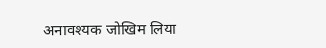अनावश्यक जोखिम लिया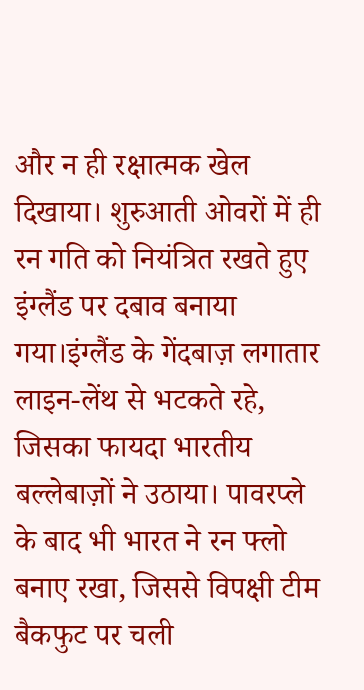और न ही रक्षात्मक खेल दिखाया। शुरुआती ओवरों में ही रन गति को नियंत्रित रखते हुए इंग्लैंड पर दबाव बनाया गया।इंग्लैंड के गेंदबाज़ लगातार लाइन-लेंथ से भटकते रहे, जिसका फायदा भारतीय बल्लेबाज़ों ने उठाया। पावरप्ले के बाद भी भारत ने रन फ्लो बनाए रखा, जिससे विपक्षी टीम बैकफुट पर चली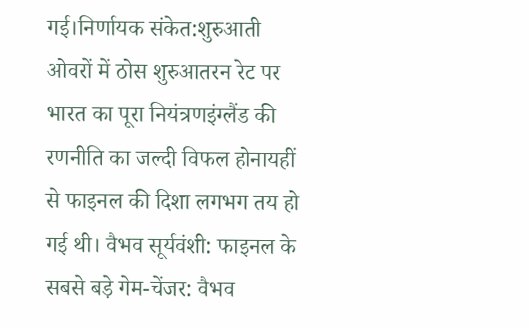गई।निर्णायक संकेत:शुरुआती ओवरों में ठोस शुरुआतरन रेट पर भारत का पूरा नियंत्रणइंग्लैंड की रणनीति का जल्दी विफल होनायहीं से फाइनल की दिशा लगभग तय हो गई थी। वैभव सूर्यवंशी: फाइनल के सबसे बड़े गेम-चेंजर: वैभव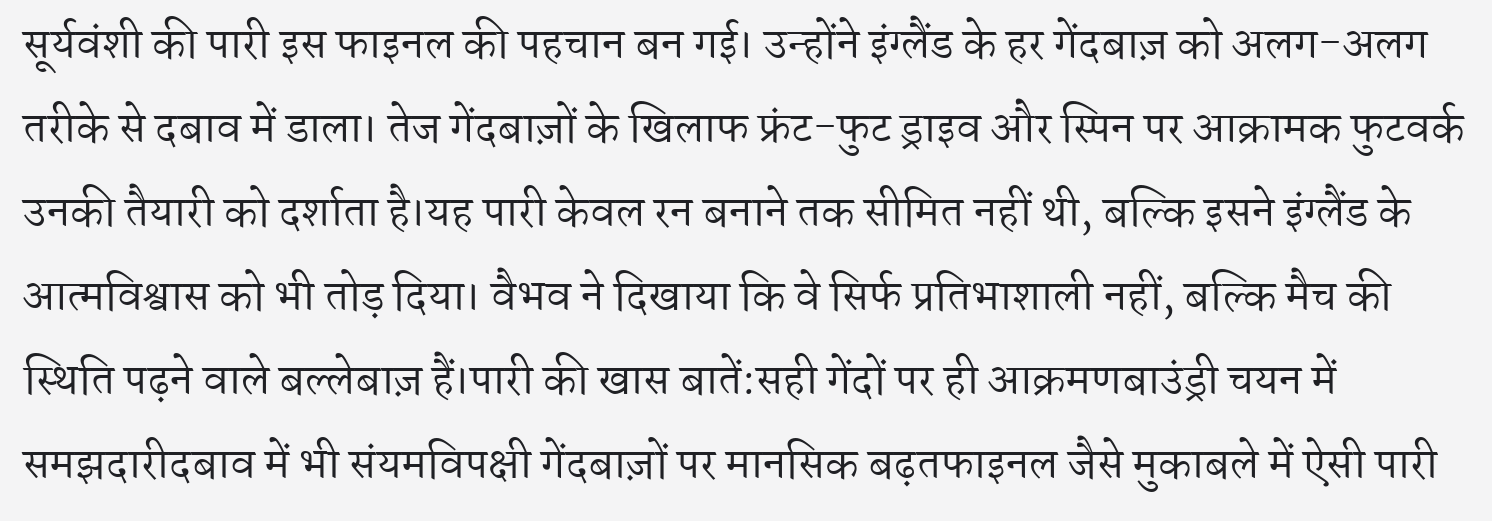सूर्यवंशी की पारी इस फाइनल की पहचान बन गई। उन्होंने इंग्लैंड के हर गेंदबाज़ को अलग-अलग तरीके से दबाव में डाला। तेज गेंदबाज़ों के खिलाफ फ्रंट-फुट ड्राइव और स्पिन पर आक्रामक फुटवर्क उनकी तैयारी को दर्शाता है।यह पारी केवल रन बनाने तक सीमित नहीं थी, बल्कि इसने इंग्लैंड के आत्मविश्वास को भी तोड़ दिया। वैभव ने दिखाया कि वे सिर्फ प्रतिभाशाली नहीं, बल्कि मैच की स्थिति पढ़ने वाले बल्लेबाज़ हैं।पारी की खास बातें:सही गेंदों पर ही आक्रमणबाउंड्री चयन में समझदारीदबाव में भी संयमविपक्षी गेंदबाज़ों पर मानसिक बढ़तफाइनल जैसे मुकाबले में ऐसी पारी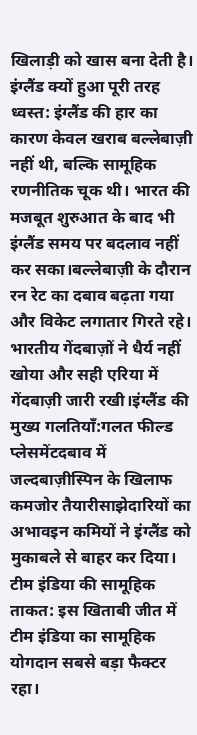खिलाड़ी को खास बना देती है। इंग्लैंड क्यों हुआ पूरी तरह ध्वस्त: इंग्लैंड की हार का कारण केवल खराब बल्लेबाज़ी नहीं थी, बल्कि सामूहिक रणनीतिक चूक थी। भारत की मजबूत शुरुआत के बाद भी इंग्लैंड समय पर बदलाव नहीं कर सका।बल्लेबाज़ी के दौरान रन रेट का दबाव बढ़ता गया और विकेट लगातार गिरते रहे। भारतीय गेंदबाज़ों ने धैर्य नहीं खोया और सही एरिया में गेंदबाज़ी जारी रखी।इंग्लैंड की मुख्य गलतियाँ:गलत फील्ड प्लेसमेंटदबाव में जल्दबाज़ीस्पिन के खिलाफ कमजोर तैयारीसाझेदारियों का अभावइन कमियों ने इंग्लैंड को मुकाबले से बाहर कर दिया। टीम इंडिया की सामूहिक ताकत: इस खिताबी जीत में टीम इंडिया का सामूहिक योगदान सबसे बड़ा फैक्टर रहा।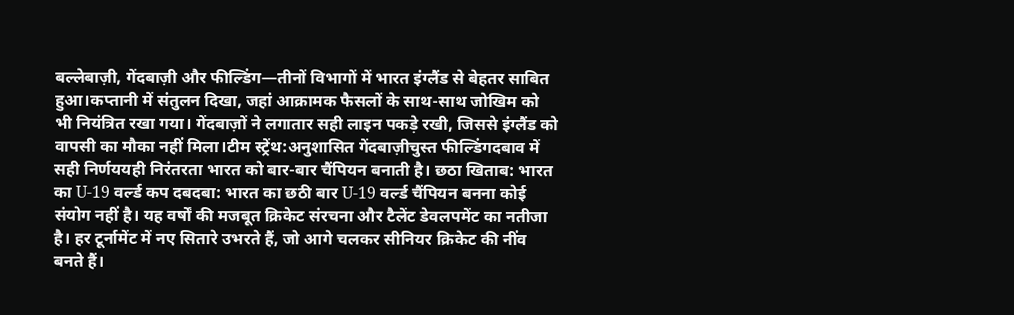बल्लेबाज़ी, गेंदबाज़ी और फील्डिंग—तीनों विभागों में भारत इंग्लैंड से बेहतर साबित हुआ।कप्तानी में संतुलन दिखा, जहां आक्रामक फैसलों के साथ-साथ जोखिम को भी नियंत्रित रखा गया। गेंदबाज़ों ने लगातार सही लाइन पकड़े रखी, जिससे इंग्लैंड को वापसी का मौका नहीं मिला।टीम स्ट्रेंथ:अनुशासित गेंदबाज़ीचुस्त फील्डिंगदबाव में सही निर्णययही निरंतरता भारत को बार-बार चैंपियन बनाती है। छठा खिताब: भारत का U-19 वर्ल्ड कप दबदबा: भारत का छठी बार U-19 वर्ल्ड चैंपियन बनना कोई संयोग नहीं है। यह वर्षों की मजबूत क्रिकेट संरचना और टैलेंट डेवलपमेंट का नतीजा है। हर टूर्नामेंट में नए सितारे उभरते हैं, जो आगे चलकर सीनियर क्रिकेट की नींव बनते हैं।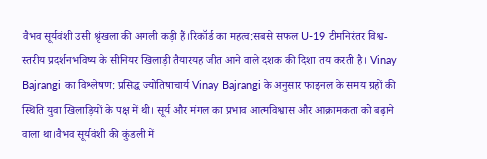वैभव सूर्यवंशी उसी श्रृंखला की अगली कड़ी हैं।रिकॉर्ड का महत्व:सबसे सफल U-19 टीमनिरंतर विश्व-स्तरीय प्रदर्शनभविष्य के सीनियर खिलाड़ी तैयारयह जीत आने वाले दशक की दिशा तय करती है। Vinay Bajrangi का विश्लेषण: प्रसिद्ध ज्योतिषाचार्य Vinay Bajrangi के अनुसार फाइनल के समय ग्रहों की स्थिति युवा खिलाड़ियों के पक्ष में थी। सूर्य और मंगल का प्रभाव आत्मविश्वास और आक्रामकता को बढ़ाने वाला था।वैभव सूर्यवंशी की कुंडली में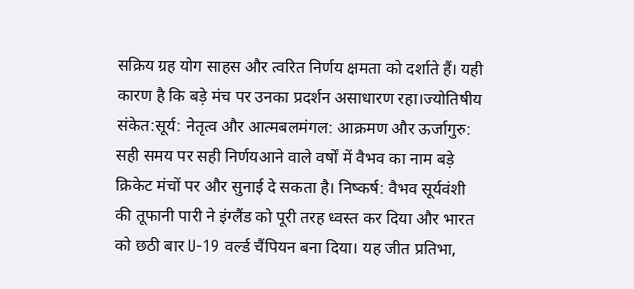सक्रिय ग्रह योग साहस और त्वरित निर्णय क्षमता को दर्शाते हैं। यही कारण है कि बड़े मंच पर उनका प्रदर्शन असाधारण रहा।ज्योतिषीय संकेत:सूर्य: नेतृत्व और आत्मबलमंगल: आक्रमण और ऊर्जागुरु: सही समय पर सही निर्णयआने वाले वर्षों में वैभव का नाम बड़े क्रिकेट मंचों पर और सुनाई दे सकता है। निष्कर्ष: वैभव सूर्यवंशी की तूफानी पारी ने इंग्लैंड को पूरी तरह ध्वस्त कर दिया और भारत को छठी बार U-19 वर्ल्ड चैंपियन बना दिया। यह जीत प्रतिभा,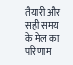तैयारी और सही समय के मेल का परिणाम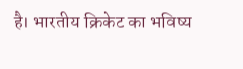है। भारतीय क्रिकेट का भविष्य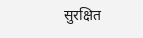सुरक्षित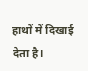हाथों में दिखाई देता है।